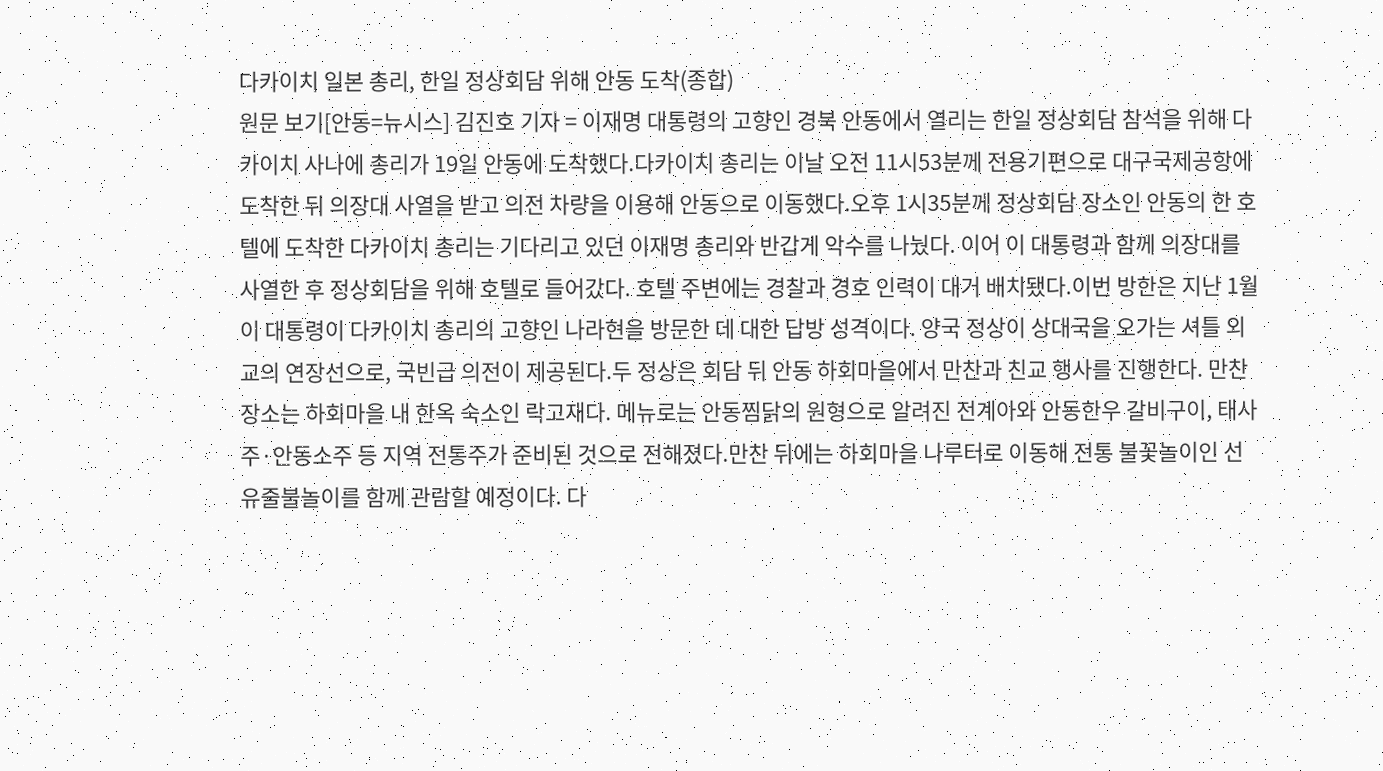다카이치 일본 총리, 한일 정상회담 위해 안동 도착(종합)
원문 보기[안동=뉴시스] 김진호 기자 = 이재명 대통령의 고향인 경북 안동에서 열리는 한일 정상회담 참석을 위해 다카이치 사나에 총리가 19일 안동에 도착했다.다카이치 총리는 이날 오전 11시53분께 전용기편으로 대구국제공항에 도착한 뒤 의장대 사열을 받고 의전 차량을 이용해 안동으로 이동했다.오후 1시35분께 정상회담 장소인 안동의 한 호텔에 도착한 다카이치 총리는 기다리고 있던 이재명 총리와 반갑게 악수를 나눴다. 이어 이 대통령과 함께 의장대를 사열한 후 정상회담을 위해 호텔로 들어갔다. 호텔 주변에는 경찰과 경호 인력이 대거 배치됐다.이번 방한은 지난 1월 이 대통령이 다카이치 총리의 고향인 나라현을 방문한 데 대한 답방 성격이다. 양국 정상이 상대국을 오가는 셔틀 외교의 연장선으로, 국빈급 의전이 제공된다.두 정상은 회담 뒤 안동 하회마을에서 만찬과 친교 행사를 진행한다. 만찬 장소는 하회마을 내 한옥 숙소인 락고재다. 메뉴로는 안동찜닭의 원형으로 알려진 전계아와 안동한우 갈비구이, 태사주·안동소주 등 지역 전통주가 준비된 것으로 전해졌다.만찬 뒤에는 하회마을 나루터로 이동해 전통 불꽃놀이인 선유줄불놀이를 함께 관람할 예정이다. 다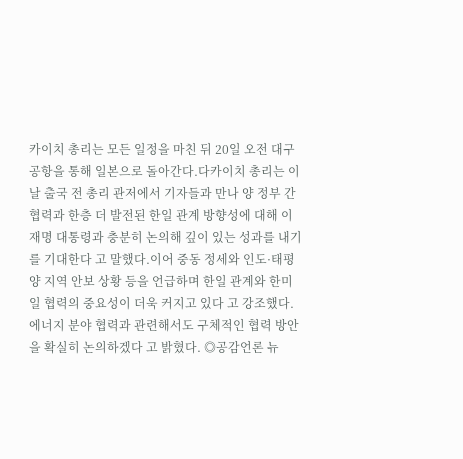카이치 총리는 모든 일정을 마친 뒤 20일 오전 대구공항을 통해 일본으로 돌아간다.다카이치 총리는 이날 출국 전 총리 관저에서 기자들과 만나 양 정부 간 협력과 한층 더 발전된 한일 관계 방향성에 대해 이재명 대통령과 충분히 논의해 깊이 있는 성과를 내기를 기대한다 고 말했다.이어 중동 정세와 인도·태평양 지역 안보 상황 등을 언급하며 한일 관계와 한미일 협력의 중요성이 더욱 커지고 있다 고 강조했다. 에너지 분야 협력과 관련해서도 구체적인 협력 방안을 확실히 논의하겠다 고 밝혔다. ◎공감언론 뉴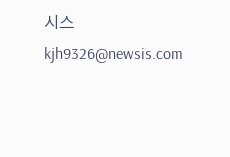시스 kjh9326@newsis.com